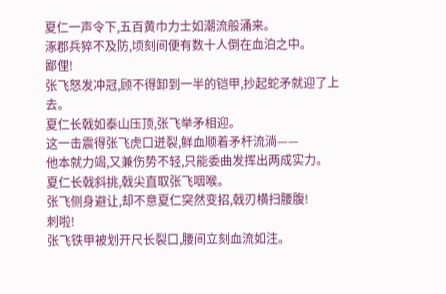夏仁一声令下,五百黄巾力士如潮流般涌来。
涿郡兵猝不及防,顷刻间便有数十人倒在血泊之中。
鄙俚!
张飞怒发冲冠,顾不得卸到一半的铠甲,抄起蛇矛就迎了上去。
夏仁长戟如泰山压顶,张飞举矛相迎。
这一击震得张飞虎口迸裂,鲜血顺着矛杆流淌——
他本就力竭,又兼伤势不轻,只能委曲发挥出两成实力。
夏仁长戟斜挑,戟尖直取张飞咽喉。
张飞侧身避让,却不意夏仁突然变招,戟刃横扫腰腹!
刺啦!
张飞铁甲被划开尺长裂口,腰间立刻血流如注。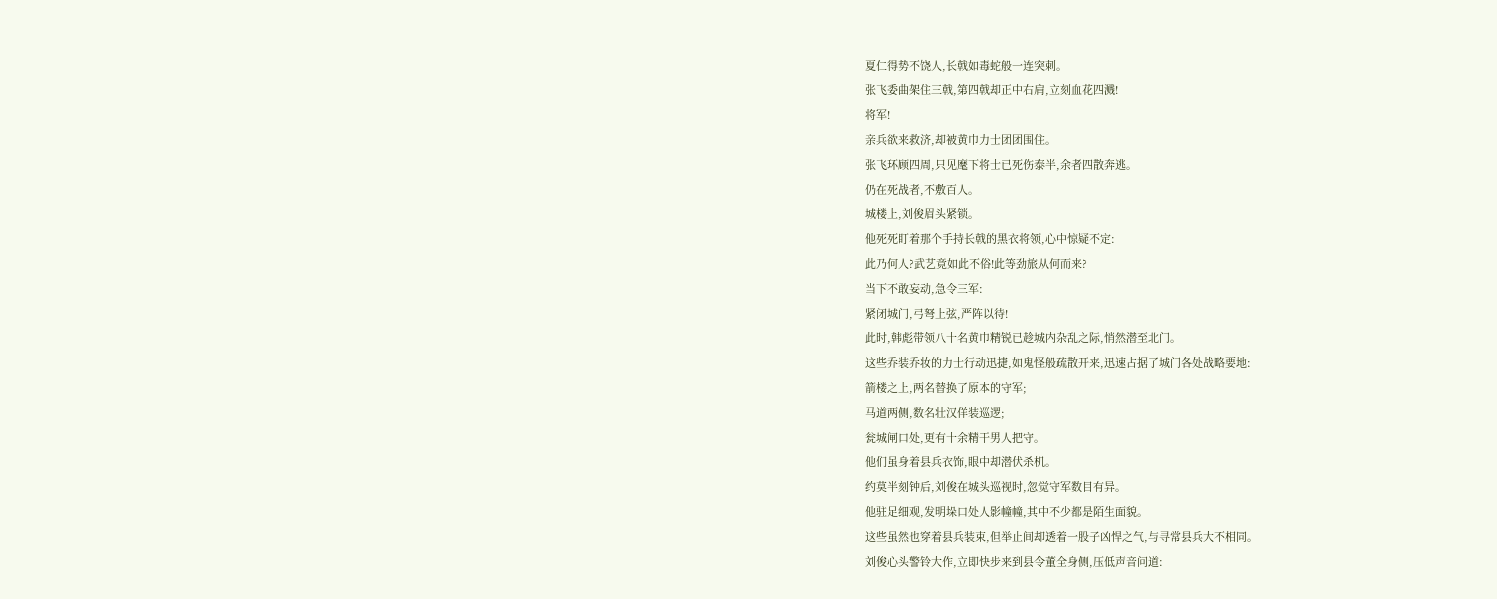夏仁得势不饶人,长戟如毒蛇般一连突刺。
张飞委曲架住三戟,第四戟却正中右肩,立刻血花四溅!
将军!
亲兵欲来救济,却被黄巾力士团团围住。
张飞环顾四周,只见麾下将士已死伤泰半,余者四散奔逃。
仍在死战者,不敷百人。
城楼上,刘俊眉头紧锁。
他死死盯着那个手持长戟的黑衣将领,心中惊疑不定:
此乃何人?武艺竟如此不俗!此等劲旅从何而来?
当下不敢妄动,急令三军:
紧闭城门,弓弩上弦,严阵以待!
此时,韩彪带领八十名黄巾精锐已趁城内杂乱之际,悄然潜至北门。
这些乔装乔妆的力士行动迅捷,如鬼怪般疏散开来,迅速占据了城门各处战略要地:
箭楼之上,两名替换了原本的守军;
马道两侧,数名壮汉佯装巡逻;
瓮城闸口处,更有十余精干男人把守。
他们虽身着县兵衣饰,眼中却潜伏杀机。
约莫半刻钟后,刘俊在城头巡视时,忽觉守军数目有异。
他驻足细观,发明垛口处人影幢幢,其中不少都是陌生面貌。
这些虽然也穿着县兵装束,但举止间却透着一股子凶悍之气,与寻常县兵大不相同。
刘俊心头警铃大作,立即快步来到县令董全身侧,压低声音问道: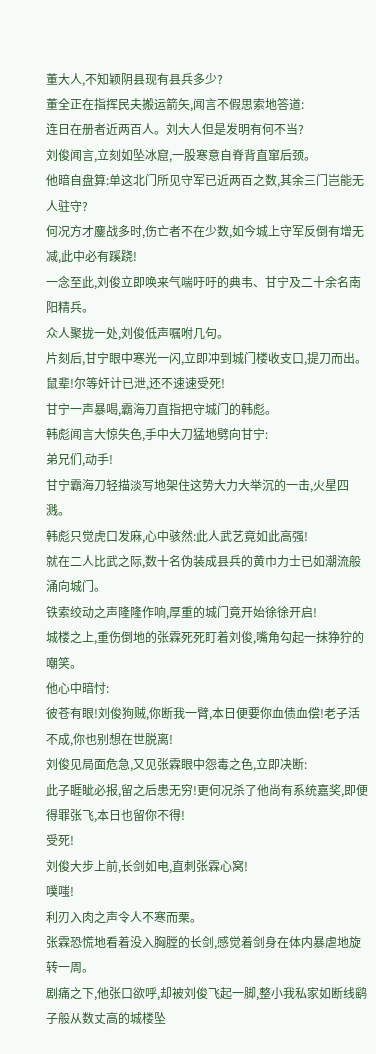董大人,不知颖阴县现有县兵多少?
董全正在指挥民夫搬运箭矢,闻言不假思索地答道:
连日在册者近两百人。刘大人但是发明有何不当?
刘俊闻言,立刻如坠冰窟,一股寒意自脊背直窜后颈。
他暗自盘算:单这北门所见守军已近两百之数,其余三门岂能无人驻守?
何况方才鏖战多时,伤亡者不在少数,如今城上守军反倒有增无减,此中必有蹊跷!
一念至此,刘俊立即唤来气喘吁吁的典韦、甘宁及二十余名南阳精兵。
众人聚拢一处,刘俊低声嘱咐几句。
片刻后,甘宁眼中寒光一闪,立即冲到城门楼收支口,提刀而出。
鼠辈!尔等奸计已泄,还不速速受死!
甘宁一声暴喝,霸海刀直指把守城门的韩彪。
韩彪闻言大惊失色,手中大刀猛地劈向甘宁:
弟兄们,动手!
甘宁霸海刀轻描淡写地架住这势大力大举沉的一击,火星四溅。
韩彪只觉虎口发麻,心中骇然:此人武艺竟如此高强!
就在二人比武之际,数十名伪装成县兵的黄巾力士已如潮流般涌向城门。
铁索绞动之声隆隆作响,厚重的城门竟开始徐徐开启!
城楼之上,重伤倒地的张霖死死盯着刘俊,嘴角勾起一抹狰狞的嘲笑。
他心中暗忖:
彼苍有眼!刘俊狗贼,你断我一臂,本日便要你血债血偿!老子活不成,你也别想在世脱离!
刘俊见局面危急,又见张霖眼中怨毒之色,立即决断:
此子睚眦必报,留之后患无穷!更何况杀了他尚有系统嘉奖,即便得罪张飞,本日也留你不得!
受死!
刘俊大步上前,长剑如电,直刺张霖心窝!
噗嗤!
利刃入肉之声令人不寒而栗。
张霖恐慌地看着没入胸膛的长剑,感觉着剑身在体内暴虐地旋转一周。
剧痛之下,他张口欲呼,却被刘俊飞起一脚,整小我私家如断线鹞子般从数丈高的城楼坠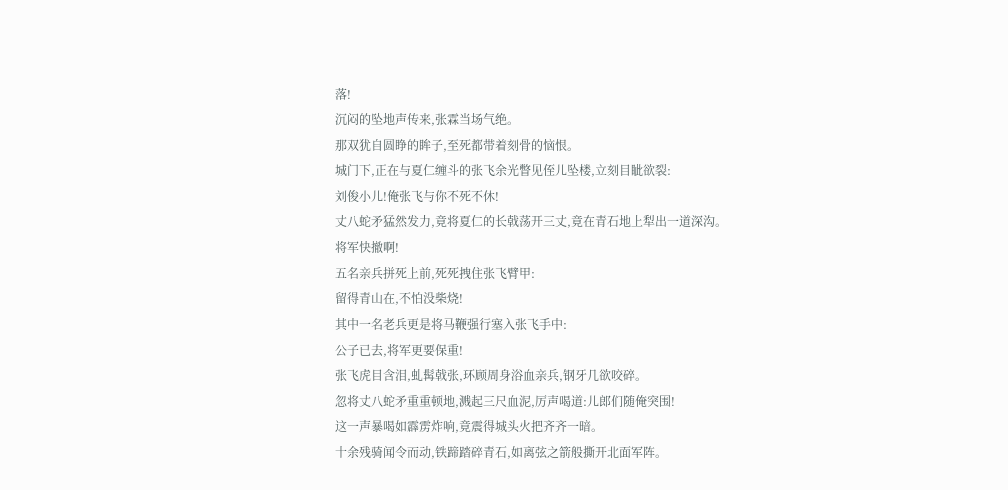落!
沉闷的坠地声传来,张霖当场气绝。
那双犹自圆睁的眸子,至死都带着刻骨的恼恨。
城门下,正在与夏仁缠斗的张飞余光瞥见侄儿坠楼,立刻目眦欲裂:
刘俊小儿!俺张飞与你不死不休!
丈八蛇矛猛然发力,竟将夏仁的长戟荡开三丈,竟在青石地上犁出一道深沟。
将军快撤啊!
五名亲兵拼死上前,死死拽住张飞臂甲:
留得青山在,不怕没柴烧!
其中一名老兵更是将马鞭强行塞入张飞手中:
公子已去,将军更要保重!
张飞虎目含泪,虬髯戟张,环顾周身浴血亲兵,钢牙几欲咬碎。
忽将丈八蛇矛重重顿地,溅起三尺血泥,厉声喝道:儿郎们随俺突围!
这一声暴喝如霹雳炸响,竟震得城头火把齐齐一暗。
十余残骑闻令而动,铁蹄踏碎青石,如离弦之箭般撕开北面军阵。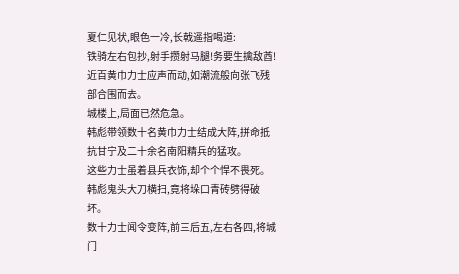夏仁见状,眼色一冷,长戟遥指喝道:
铁骑左右包抄,射手攒射马腿!务要生擒敌酋!
近百黄巾力士应声而动,如潮流般向张飞残部合围而去。
城楼上,局面已然危急。
韩彪带领数十名黄巾力士结成大阵,拼命抵抗甘宁及二十余名南阳精兵的猛攻。
这些力士虽着县兵衣饰,却个个悍不畏死。
韩彪鬼头大刀横扫,竟将垛口青砖劈得破坏。
数十力士闻令变阵,前三后五,左右各四,将城门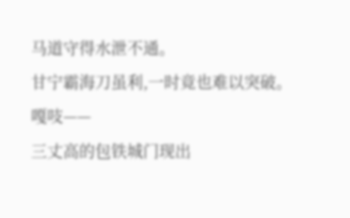马道守得水泄不通。
甘宁霸海刀虽利,一时竟也难以突破。
嘎吱——
三丈高的包铁城门现出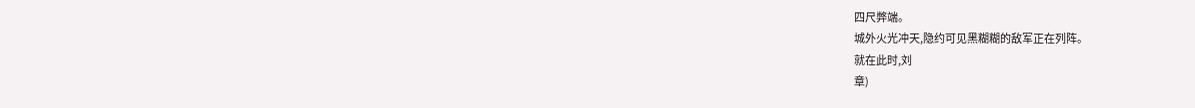四尺弊端。
城外火光冲天,隐约可见黑糊糊的敌军正在列阵。
就在此时,刘
章)